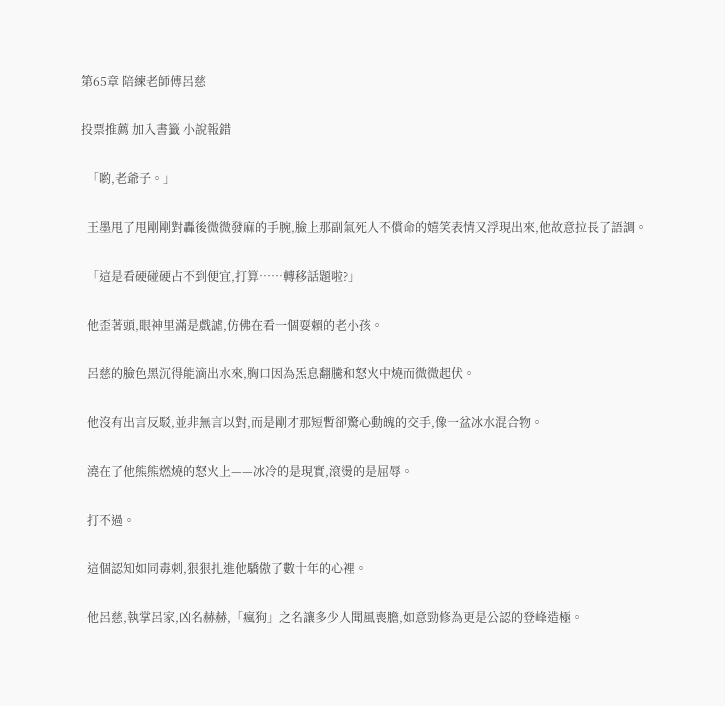第65章 陪練老師傅呂慈

投票推薦 加入書籤 小說報錯

  「喲,老爺子。」

  王墨甩了甩剛剛對轟後微微發麻的手腕,臉上那副氣死人不償命的嬉笑表情又浮現出來,他故意拉長了語調。

  「這是看硬碰硬占不到便宜,打算……轉移話題啦?」

  他歪著頭,眼神里滿是戲謔,仿佛在看一個耍賴的老小孩。

  呂慈的臉色黑沉得能滴出水來,胸口因為炁息翻騰和怒火中燒而微微起伏。

  他沒有出言反駁,並非無言以對,而是剛才那短暫卻驚心動魄的交手,像一盆冰水混合物。

  澆在了他熊熊燃燒的怒火上——冰冷的是現實,滾燙的是屈辱。

  打不過。

  這個認知如同毒刺,狠狠扎進他驕傲了數十年的心裡。

  他呂慈,執掌呂家,凶名赫赫,「瘋狗」之名讓多少人聞風喪膽,如意勁修為更是公認的登峰造極。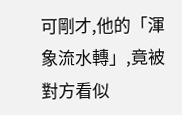可剛才,他的「渾象流水轉」,竟被對方看似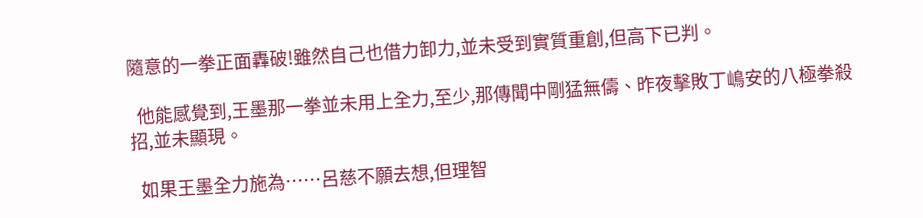隨意的一拳正面轟破!雖然自己也借力卸力,並未受到實質重創,但高下已判。

  他能感覺到,王墨那一拳並未用上全力,至少,那傳聞中剛猛無儔、昨夜擊敗丁嶋安的八極拳殺招,並未顯現。

  如果王墨全力施為……呂慈不願去想,但理智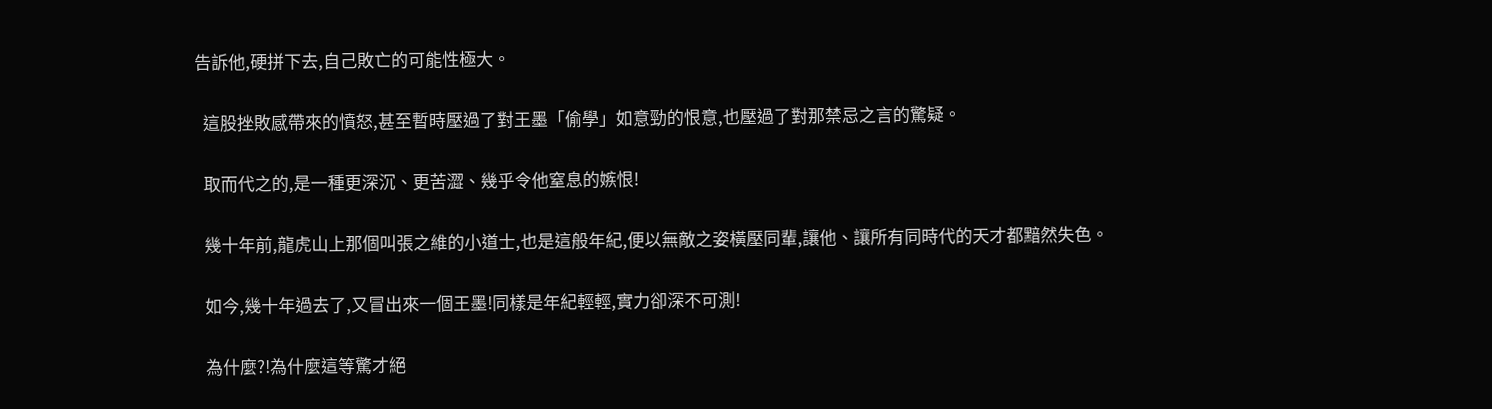告訴他,硬拼下去,自己敗亡的可能性極大。

  這股挫敗感帶來的憤怒,甚至暫時壓過了對王墨「偷學」如意勁的恨意,也壓過了對那禁忌之言的驚疑。

  取而代之的,是一種更深沉、更苦澀、幾乎令他窒息的嫉恨!

  幾十年前,龍虎山上那個叫張之維的小道士,也是這般年紀,便以無敵之姿橫壓同輩,讓他、讓所有同時代的天才都黯然失色。

  如今,幾十年過去了,又冒出來一個王墨!同樣是年紀輕輕,實力卻深不可測!

  為什麼?!為什麼這等驚才絕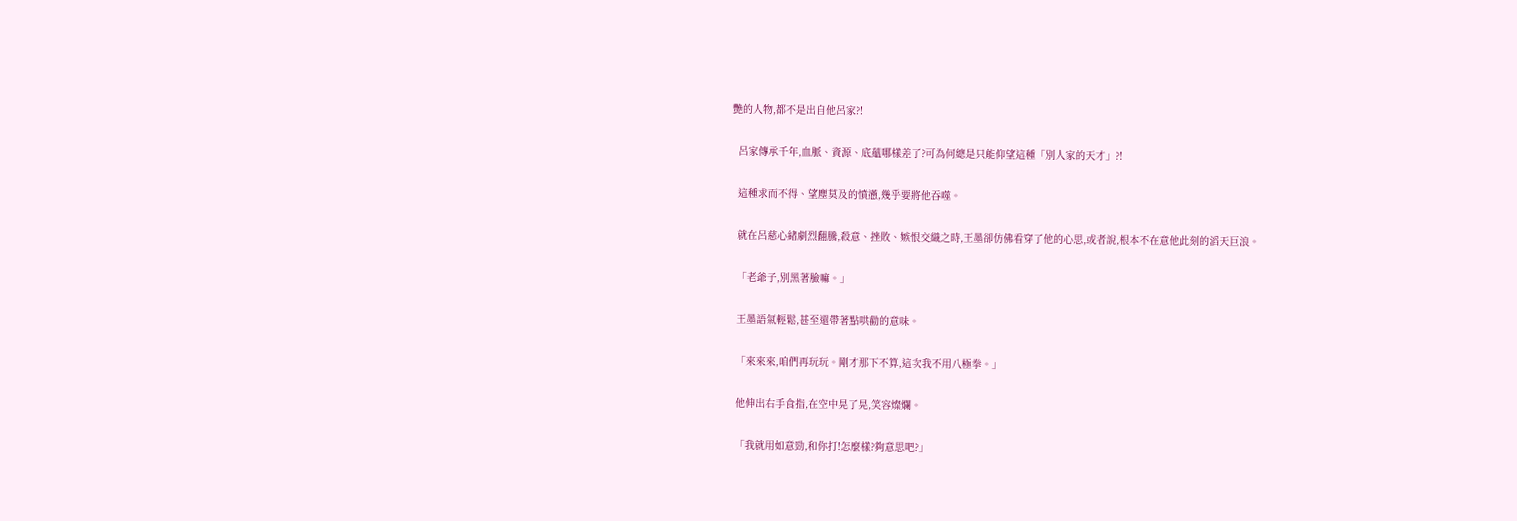艷的人物,都不是出自他呂家?!

  呂家傳承千年,血脈、資源、底蘊哪樣差了?可為何總是只能仰望這種「別人家的天才」?!

  這種求而不得、望塵莫及的憤懣,幾乎要將他吞噬。

  就在呂慈心緒劇烈翻騰,殺意、挫敗、嫉恨交織之時,王墨卻仿佛看穿了他的心思,或者說,根本不在意他此刻的滔天巨浪。

  「老爺子,別黑著臉嘛。」

  王墨語氣輕鬆,甚至還帶著點哄勸的意味。

  「來來來,咱們再玩玩。剛才那下不算,這次我不用八極拳。」

  他伸出右手食指,在空中晃了晃,笑容燦爛。

  「我就用如意勁,和你打!怎麼樣?夠意思吧?」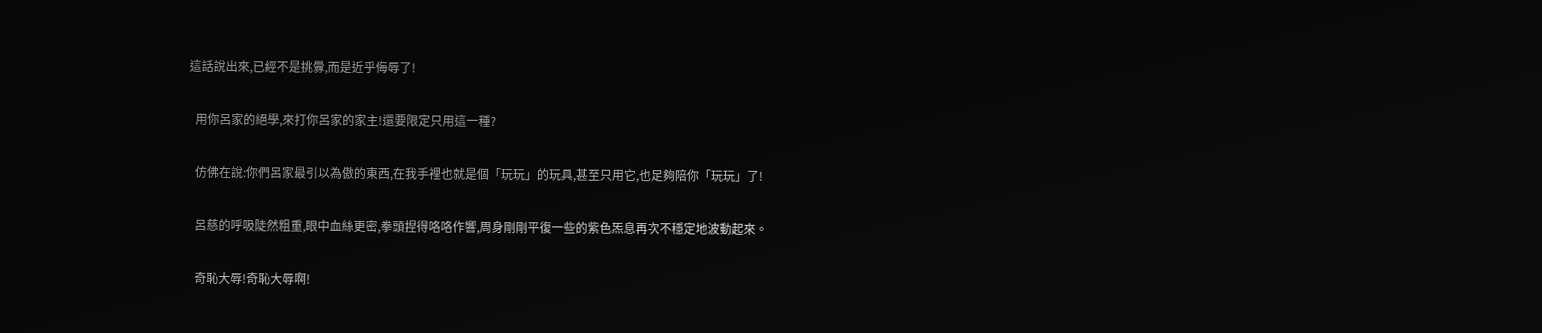這話說出來,已經不是挑釁,而是近乎侮辱了!

  用你呂家的絕學,來打你呂家的家主!還要限定只用這一種?

  仿佛在說:你們呂家最引以為傲的東西,在我手裡也就是個「玩玩」的玩具,甚至只用它,也足夠陪你「玩玩」了!

  呂慈的呼吸陡然粗重,眼中血絲更密,拳頭捏得咯咯作響,周身剛剛平復一些的紫色炁息再次不穩定地波動起來。

  奇恥大辱!奇恥大辱啊!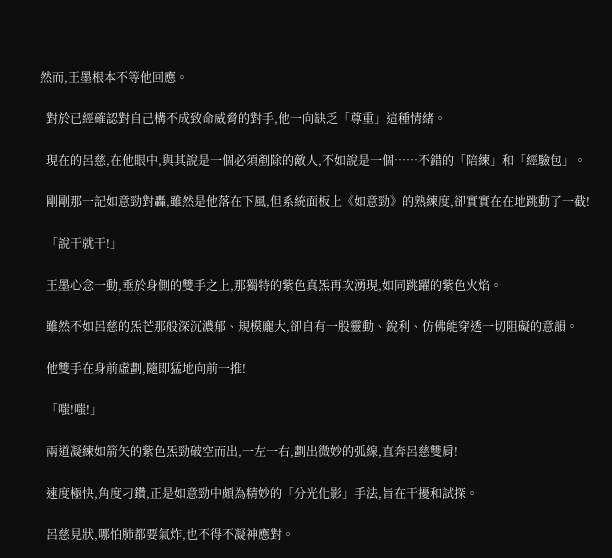然而,王墨根本不等他回應。

  對於已經確認對自己構不成致命威脅的對手,他一向缺乏「尊重」這種情緒。

  現在的呂慈,在他眼中,與其說是一個必須剷除的敵人,不如說是一個……不錯的「陪練」和「經驗包」。

  剛剛那一記如意勁對轟,雖然是他落在下風,但系統面板上《如意勁》的熟練度,卻實實在在地跳動了一截!

  「說干就干!」

  王墨心念一動,垂於身側的雙手之上,那獨特的紫色真炁再次湧現,如同跳躍的紫色火焰。

  雖然不如呂慈的炁芒那般深沉濃郁、規模龐大,卻自有一股靈動、銳利、仿佛能穿透一切阻礙的意韻。

  他雙手在身前虛劃,隨即猛地向前一推!

  「嗤!嗤!」

  兩道凝練如箭矢的紫色炁勁破空而出,一左一右,劃出微妙的弧線,直奔呂慈雙肩!

  速度極快,角度刁鑽,正是如意勁中頗為精妙的「分光化影」手法,旨在干擾和試探。

  呂慈見狀,哪怕肺都要氣炸,也不得不凝神應對。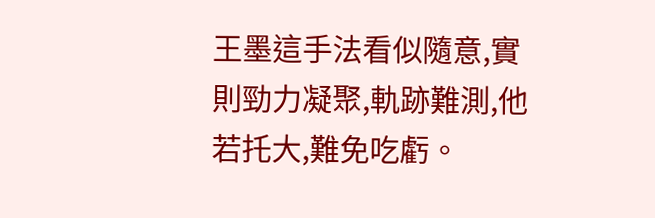王墨這手法看似隨意,實則勁力凝聚,軌跡難測,他若托大,難免吃虧。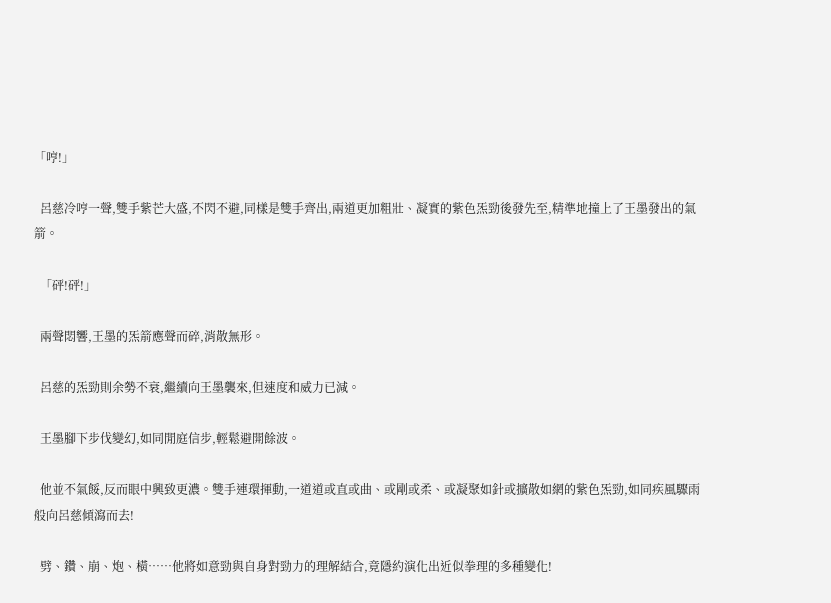「哼!」

  呂慈冷哼一聲,雙手紫芒大盛,不閃不避,同樣是雙手齊出,兩道更加粗壯、凝實的紫色炁勁後發先至,精準地撞上了王墨發出的氣箭。

  「砰!砰!」

  兩聲悶響,王墨的炁箭應聲而碎,消散無形。

  呂慈的炁勁則余勢不衰,繼續向王墨襲來,但速度和威力已減。

  王墨腳下步伐變幻,如同閒庭信步,輕鬆避開餘波。

  他並不氣餒,反而眼中興致更濃。雙手連環揮動,一道道或直或曲、或剛或柔、或凝聚如針或擴散如網的紫色炁勁,如同疾風驟雨般向呂慈傾瀉而去!

  劈、鑽、崩、炮、橫……他將如意勁與自身對勁力的理解結合,竟隱約演化出近似拳理的多種變化!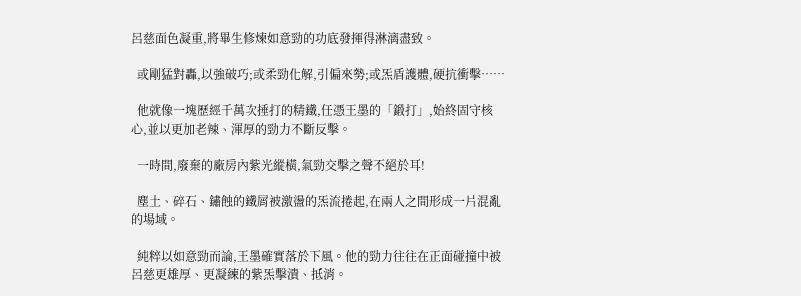呂慈面色凝重,將畢生修煉如意勁的功底發揮得淋漓盡致。

  或剛猛對轟,以強破巧;或柔勁化解,引偏來勢;或炁盾護體,硬抗衝擊……

  他就像一塊歷經千萬次捶打的精鐵,任憑王墨的「鍛打」,始終固守核心,並以更加老辣、渾厚的勁力不斷反擊。

  一時間,廢棄的廠房內紫光縱橫,氣勁交擊之聲不絕於耳!

  塵土、碎石、鏽蝕的鐵屑被激盪的炁流捲起,在兩人之間形成一片混亂的場域。

  純粹以如意勁而論,王墨確實落於下風。他的勁力往往在正面碰撞中被呂慈更雄厚、更凝練的紫炁擊潰、抵消。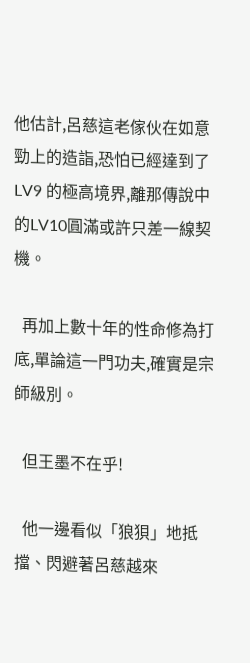他估計,呂慈這老傢伙在如意勁上的造詣,恐怕已經達到了LV9 的極高境界,離那傳說中的LV10圓滿或許只差一線契機。

  再加上數十年的性命修為打底,單論這一門功夫,確實是宗師級別。

  但王墨不在乎!

  他一邊看似「狼狽」地抵擋、閃避著呂慈越來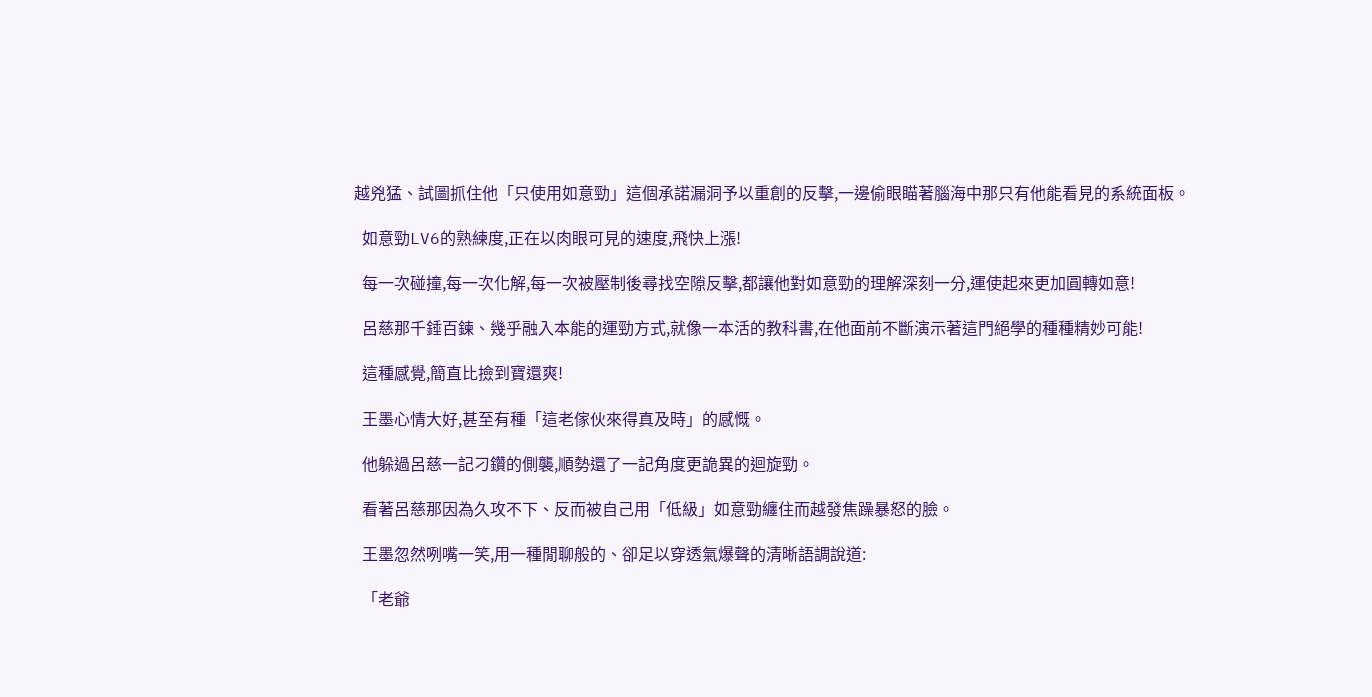越兇猛、試圖抓住他「只使用如意勁」這個承諾漏洞予以重創的反擊,一邊偷眼瞄著腦海中那只有他能看見的系統面板。

  如意勁LV6的熟練度,正在以肉眼可見的速度,飛快上漲!

  每一次碰撞,每一次化解,每一次被壓制後尋找空隙反擊,都讓他對如意勁的理解深刻一分,運使起來更加圓轉如意!

  呂慈那千錘百鍊、幾乎融入本能的運勁方式,就像一本活的教科書,在他面前不斷演示著這門絕學的種種精妙可能!

  這種感覺,簡直比撿到寶還爽!

  王墨心情大好,甚至有種「這老傢伙來得真及時」的感慨。

  他躲過呂慈一記刁鑽的側襲,順勢還了一記角度更詭異的迴旋勁。

  看著呂慈那因為久攻不下、反而被自己用「低級」如意勁纏住而越發焦躁暴怒的臉。

  王墨忽然咧嘴一笑,用一種閒聊般的、卻足以穿透氣爆聲的清晰語調說道:

  「老爺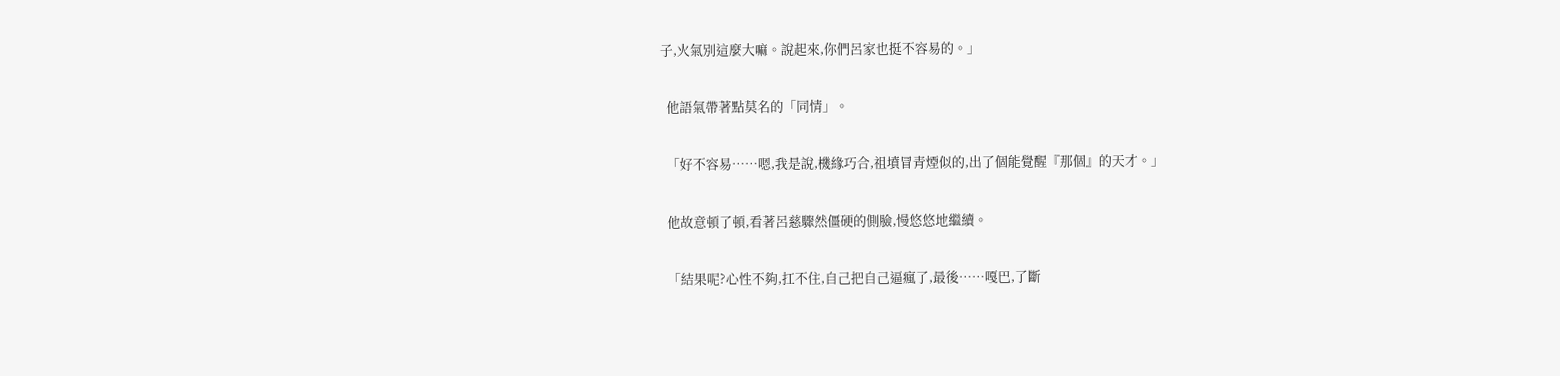子,火氣別這麼大嘛。說起來,你們呂家也挺不容易的。」

  他語氣帶著點莫名的「同情」。

  「好不容易……嗯,我是說,機緣巧合,祖墳冒青煙似的,出了個能覺醒『那個』的天才。」

  他故意頓了頓,看著呂慈驟然僵硬的側臉,慢悠悠地繼續。

  「結果呢?心性不夠,扛不住,自己把自己逼瘋了,最後……嘎巴,了斷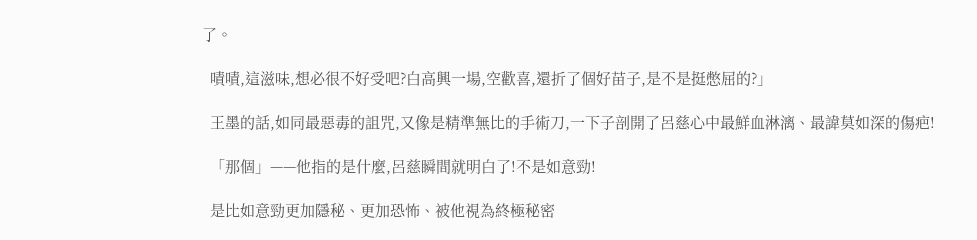了。

  嘖嘖,這滋味,想必很不好受吧?白高興一場,空歡喜,還折了個好苗子,是不是挺憋屈的?」

  王墨的話,如同最惡毒的詛咒,又像是精準無比的手術刀,一下子剖開了呂慈心中最鮮血淋漓、最諱莫如深的傷疤!

  「那個」——他指的是什麼,呂慈瞬間就明白了!不是如意勁!

  是比如意勁更加隱秘、更加恐怖、被他視為終極秘密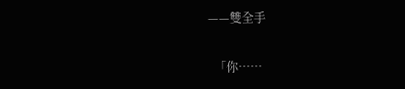——雙全手

  「你……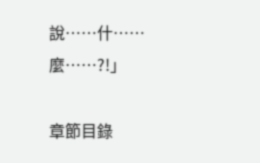說……什……麼……?!」

章節目錄